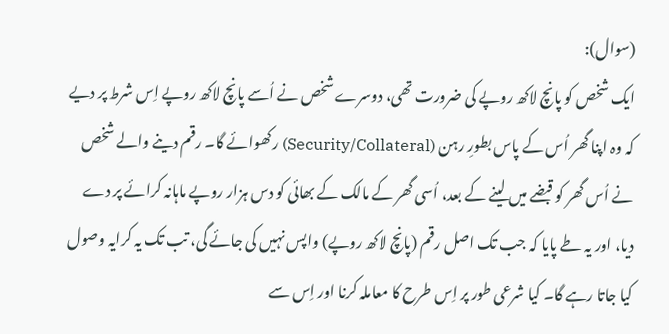(سوال):
ایک شخص کو پانچ لاکھ روپے کی ضرورت تھی، دوسرے شخص نے اُسے پانچ لاکھ روپے اِس شرط پر دیے کہ وہ اپنا گھر اُس کے پاس بطورِ رہن (Security/Collateral) رکھوائے گا۔ رقم دینے والے شخص نے اُس گھر کو قبضے میں لینے کے بعد، اُسی گھر کے مالک کے بھائی کو دس ہزار روپے ماہانہ کرائے پر دے دیا، اور یہ طے پایا کہ جب تک اصل رقم (پانچ لاکھ روپے) واپس نہیں کی جائے گی، تب تک یہ کرایہ وصول کیا جاتا رہے گا۔ کیا شرعی طور پر اِس طرح کا معاملہ کرنا اور اِس سے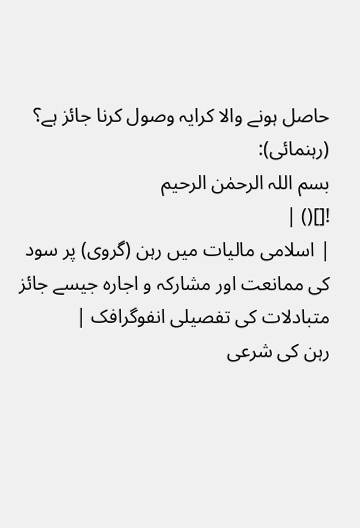حاصل ہونے والا کرایہ وصول کرنا جائز ہے؟
(رہنمائی):
بسم اللہ الرحمٰن الرحیم
![]() |
| اسلامی مالیات میں رہن (گروی) پر سود کی ممانعت اور مشارکہ و اجارہ جیسے جائز متبادلات کی تفصیلی انفوگرافک |
رہن کی شرعی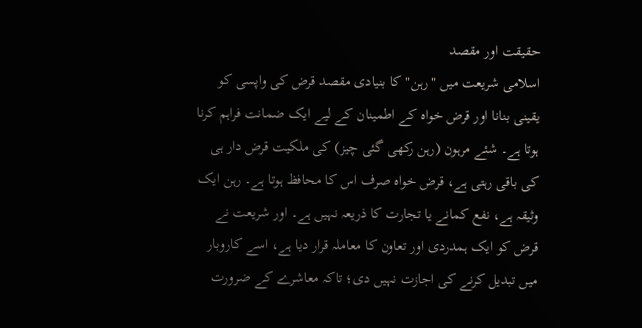حقیقت اور مقصد
اسلامی شریعت میں "رہن" کا بنیادی مقصد قرض کی واپسی کو یقینی بنانا اور قرض خواہ کے اطمینان کے لیے ایک ضمانت فراہم کرنا ہوتا ہے۔ شئے مرہون (رہن رکھی گئی چیز) کی ملکیت قرض دار ہی کی باقی رہتی ہے، قرض خواہ صرف اس کا محافظ ہوتا ہے۔ رہن ایک وثیقہ ہے، نفع کمانے یا تجارت کا ذریعہ نہیں ہے۔ اور شریعت نے قرض کو ایک ہمدردی اور تعاون کا معاملہ قرار دیا ہے، اسے کاروبار میں تبدیل کرنے کی اجازت نہیں دی؛ تاکہ معاشرے کے ضرورت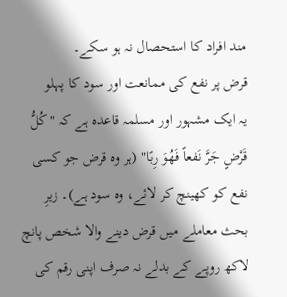مند افراد کا استحصال نہ ہو سکے۔
قرض پر نفع کی ممانعت اور سود کا پہلو
یہ ایک مشہور اور مسلمہ قاعدہ ہے کہ "کُلُّ قَرْضٍ جَرَّ نَفعاً فَهُوَ رِبًا" (ہر وہ قرض جو کسی نفع کو کھینچ کر لائے، وہ سود ہے)۔ زیرِ بحث معاملے میں قرض دینے والا شخص پانچ لاکھ روپے کے بدلے نہ صرف اپنی رقم کی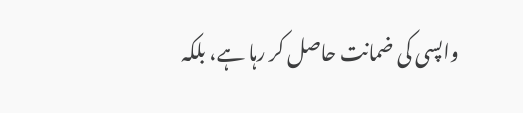واپسی کی ضمانت حاصل کر رہا ہے، بلکہ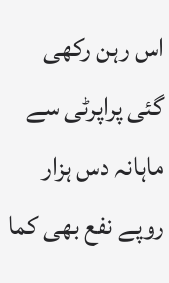اس رہن رکھی گئی پراپرٹی سے ماہانہ دس ہزار روپے نفع بھی کما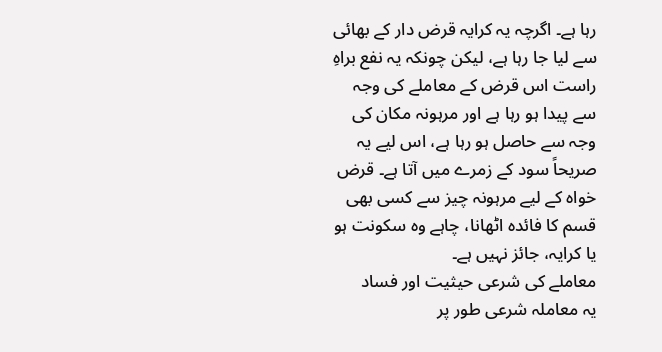رہا ہے۔ اگرچہ یہ کرایہ قرض دار کے بھائی سے لیا جا رہا ہے، لیکن چونکہ یہ نفع براہِ راست اس قرض کے معاملے کی وجہ سے پیدا ہو رہا ہے اور مرہونہ مکان کی وجہ سے حاصل ہو رہا ہے، اس لیے یہ صریحاً سود کے زمرے میں آتا ہے۔ قرض خواہ کے لیے مرہونہ چیز سے کسی بھی قسم کا فائدہ اٹھانا، چاہے وہ سکونت ہو یا کرایہ، جائز نہیں ہے۔
معاملے کی شرعی حیثیت اور فساد
یہ معاملہ شرعی طور پر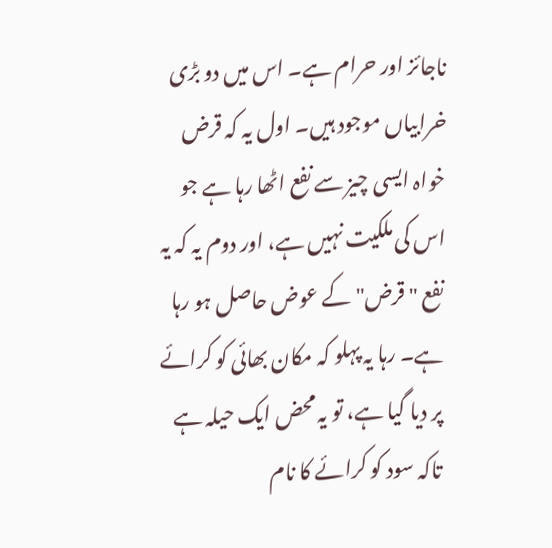ناجائز اور حرام ہے۔ اس میں دو بڑی خرابیاں موجود ہیں۔ اول یہ کہ قرض خواہ ایسی چیز سے نفع اٹھا رہا ہے جو اس کی ملکیت نہیں ہے، اور دوم یہ کہ یہ نفع "قرض" کے عوض حاصل ہو رہا ہے۔ رہا یہ پہلو کہ مکان بھائی کو کرائے پر دیا گیا ہے، تو یہ محض ایک حیلہ ہے تاکہ سود کو کرائے کا نام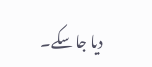دیا جا سکے۔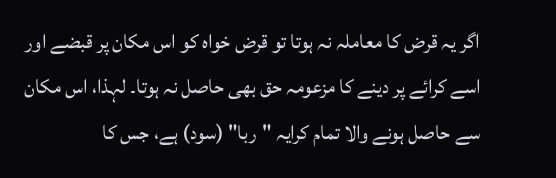اگر یہ قرض کا معاملہ نہ ہوتا تو قرض خواہ کو اس مکان پر قبضے اور اسے کرائے پر دینے کا مزعومہ حق بھی حاصل نہ ہوتا۔ لہذا، اس مکان سے حاصل ہونے والا تمام کرایہ "ربا" (سود) ہے، جس کا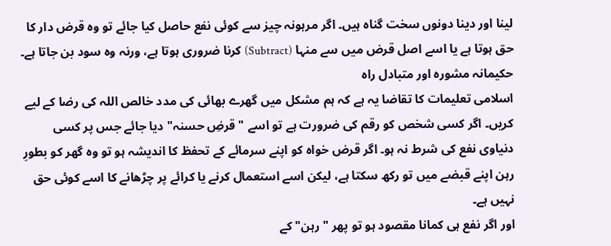لینا اور دینا دونوں سخت گناہ ہیں۔ اگر مرہونہ چیز سے کوئی نفع حاصل کیا جائے تو وہ قرض دار کا حق ہوتا ہے یا اسے اصل قرض میں سے منہا (Subtract) کرنا ضروری ہوتا ہے، ورنہ وہ سود بن جاتا ہے۔
حکیمانہ مشورہ اور متبادل راہ
اسلامی تعلیمات کا تقاضا یہ ہے کہ ہم مشکل میں گھرے بھائی کی مدد خالص اللہ کی رضا کے لیے کریں۔ اگر کسی شخص کو رقم کی ضرورت ہے تو اسے "قرضِ حسنہ" دیا جائے جس پر کسی دنیاوی نفع کی شرط نہ ہو۔ اگر قرض خواہ کو اپنے سرمائے کے تحفظ کا اندیشہ ہو تو وہ گھر کو بطورِ رہن اپنے قبضے میں تو رکھ سکتا ہے، لیکن اسے استعمال کرنے یا کرائے پر چڑھانے کا اسے کوئی حق نہیں ہے۔
اور اگر نفع ہی کمانا مقصود ہو تو پھر "رہن" کے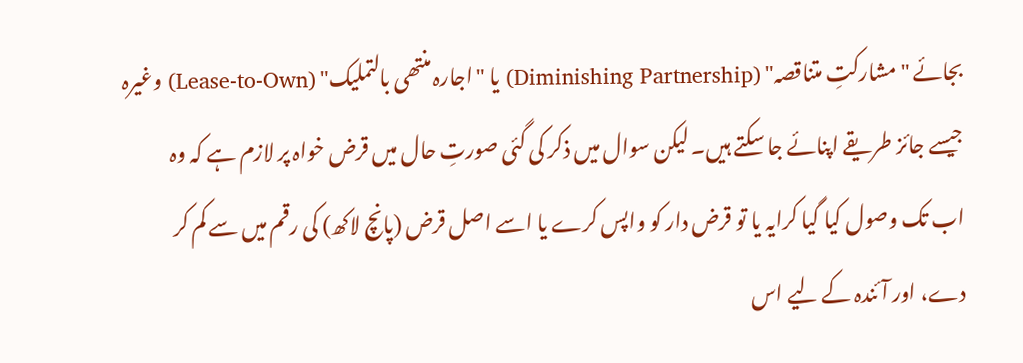بجائے "مشارکتِ متناقصہ" (Diminishing Partnership) یا "اجارہ منتھی بالتملیک" (Lease-to-Own) وغیرہ جیسے جائز طریقے اپنائے جا سکتے ہیں۔ لیکن سوال میں ذکر کی گئی صورتِ حال میں قرض خواہ پر لازم ہے کہ وہ اب تک وصول کیا گیا کرایہ یا تو قرض دار کو واپس کرے یا اسے اصل قرض (پانچ لاکھ) کی رقم میں سے کم کر دے، اور آئندہ کے لیے اس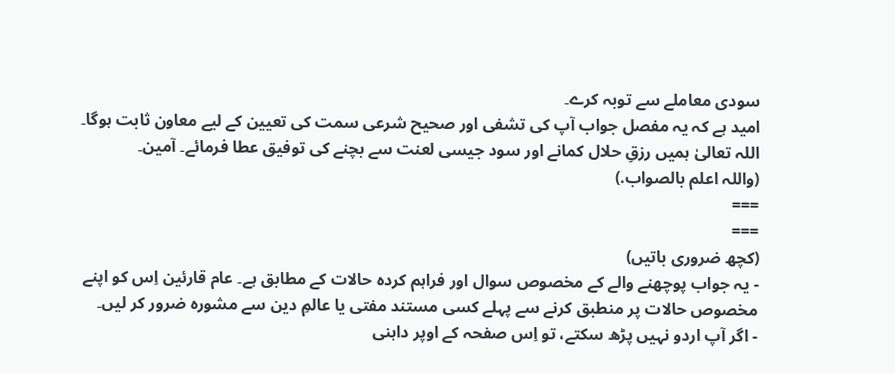سودی معاملے سے توبہ کرے۔
امید ہے کہ یہ مفصل جواب آپ کی تشفی اور صحیح شرعی سمت کی تعیین کے لیے معاون ثابت ہوگا۔ اللہ تعالیٰ ہمیں رزقِ حلال کمانے اور سود جیسی لعنت سے بچنے کی توفیق عطا فرمائے۔ آمین۔
(واللہ اعلم بالصواب.)
===
===
(کچھ ضروری باتیں)
- یہ جواب پوچھنے والے کے مخصوص سوال اور فراہم کردہ حالات کے مطابق ہے۔ عام قارئین اِس کو اپنے مخصوص حالات پر منطبق کرنے سے پہلے کسی مستند مفتی یا عالمِ دین سے مشورہ ضرور کر لیں۔
- اگر آپ اردو نہیں پڑھ سکتے، تو اِس صفحہ کے اوپر داہنی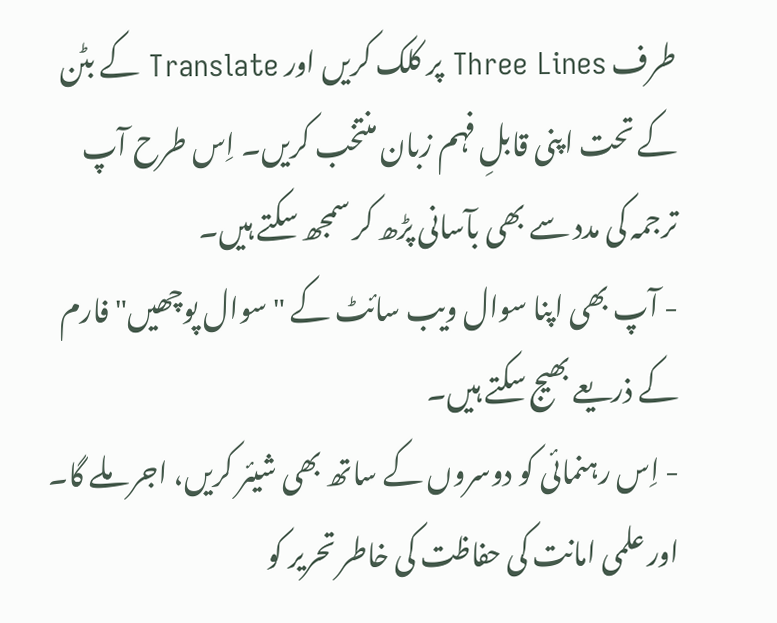طرف Three Lines پر کلک کریں اور Translate کے بٹن کے تحت اپنی قابلِ فہم زبان منتخب کریں۔ اِس طرح آپ ترجمہ کی مدد سے بھی بآسانی پڑھ کر سمجھ سکتے ہیں۔
- آپ بھی اپنا سوال ویب سائٹ کے "سوال پوچھیں" فارم کے ذریعے بھیج سکتے ہیں۔
- اِس رہنمائی کو دوسروں کے ساتھ بھی شیئر کریں، اجر ملے گا۔ اور علمی امانت کی حفاظت کی خاطر تحریر کو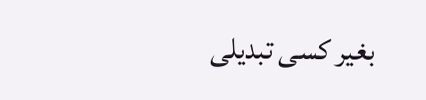بغیر کسی تبدیلی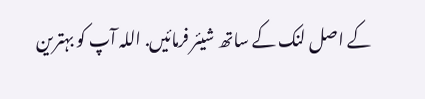کے اصل لنک کے ساتھ شیئر فرمائیں. اللہ آپ کو بہترین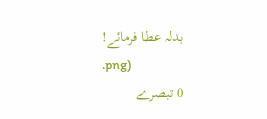بدلہ عطا فرمائے!
.png)
0 تبصرے